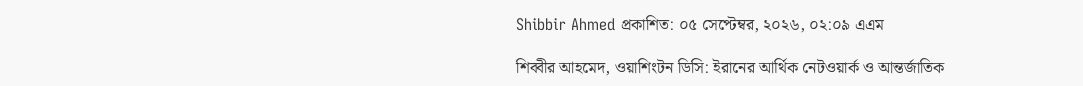Shibbir Ahmed প্রকাশিত: ০৫ সেপ্টেম্বর, ২০২৬, ০২:০৯ এএম

শিব্বীর আহমেদ, ওয়াশিংটন ডিসি: ইরানের আর্থিক নেটওয়ার্ক ও আন্তর্জাতিক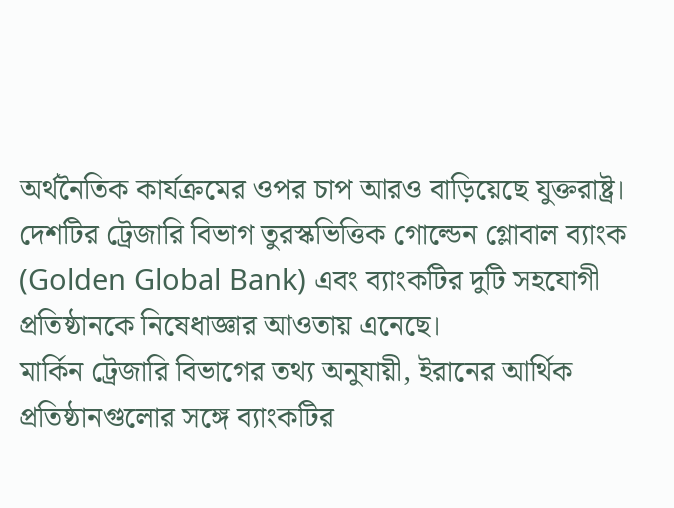অর্থনৈতিক কার্যক্রমের ওপর চাপ আরও বাড়িয়েছে যুক্তরাষ্ট্র। দেশটির ট্রেজারি বিভাগ তুরস্কভিত্তিক গোল্ডেন গ্লোবাল ব্যাংক (Golden Global Bank) এবং ব্যাংকটির দুটি সহযোগী প্রতিষ্ঠানকে নিষেধাজ্ঞার আওতায় এনেছে।
মার্কিন ট্রেজারি বিভাগের তথ্য অনুযায়ী, ইরানের আর্থিক প্রতিষ্ঠানগুলোর সঙ্গে ব্যাংকটির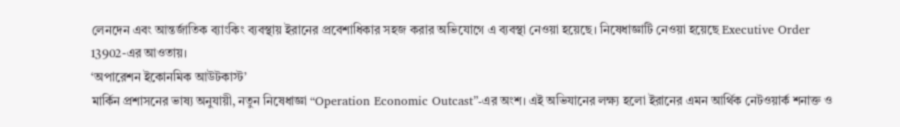লেনদেন এবং আন্তর্জাতিক ব্যাংকিং ব্যবস্থায় ইরানের প্রবেশাধিকার সহজ করার অভিযোগে এ ব্যবস্থা নেওয়া হয়েছে। নিষেধাজ্ঞাটি নেওয়া হয়েছে Executive Order 13902-এর আওতায়।
‘অপারেশন ইকোনমিক আউটকাস্ট’
মার্কিন প্রশাসনের ভাষ্য অনুযায়ী, নতুন নিষেধাজ্ঞা “Operation Economic Outcast”-এর অংশ। এই অভিযানের লক্ষ্য হলো ইরানের এমন আর্থিক নেটওয়ার্ক শনাক্ত ও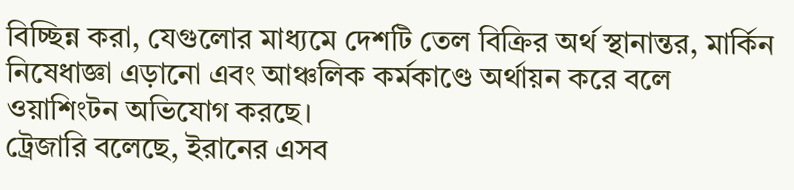বিচ্ছিন্ন করা, যেগুলোর মাধ্যমে দেশটি তেল বিক্রির অর্থ স্থানান্তর, মার্কিন নিষেধাজ্ঞা এড়ানো এবং আঞ্চলিক কর্মকাণ্ডে অর্থায়ন করে বলে ওয়াশিংটন অভিযোগ করছে।
ট্রেজারি বলেছে, ইরানের এসব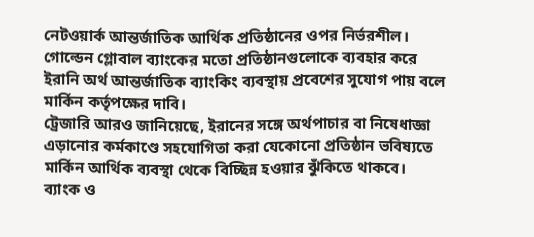নেটওয়ার্ক আন্তর্জাতিক আর্থিক প্রতিষ্ঠানের ওপর নির্ভরশীল। গোল্ডেন গ্লোবাল ব্যাংকের মতো প্রতিষ্ঠানগুলোকে ব্যবহার করে ইরানি অর্থ আন্তর্জাতিক ব্যাংকিং ব্যবস্থায় প্রবেশের সুযোগ পায় বলে মার্কিন কর্তৃপক্ষের দাবি।
ট্রেজারি আরও জানিয়েছে, ইরানের সঙ্গে অর্থপাচার বা নিষেধাজ্ঞা এড়ানোর কর্মকাণ্ডে সহযোগিতা করা যেকোনো প্রতিষ্ঠান ভবিষ্যতে মার্কিন আর্থিক ব্যবস্থা থেকে বিচ্ছিন্ন হওয়ার ঝুঁকিতে থাকবে।
ব্যাংক ও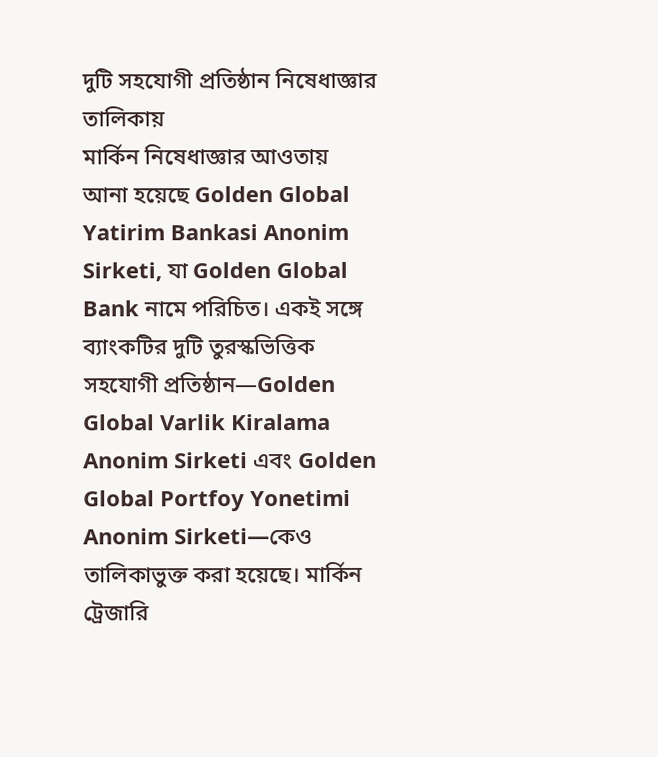দুটি সহযোগী প্রতিষ্ঠান নিষেধাজ্ঞার তালিকায়
মার্কিন নিষেধাজ্ঞার আওতায় আনা হয়েছে Golden Global Yatirim Bankasi Anonim Sirketi, যা Golden Global Bank নামে পরিচিত। একই সঙ্গে ব্যাংকটির দুটি তুরস্কভিত্তিক সহযোগী প্রতিষ্ঠান—Golden Global Varlik Kiralama Anonim Sirketi এবং Golden Global Portfoy Yonetimi Anonim Sirketi—কেও তালিকাভুক্ত করা হয়েছে। মার্কিন ট্রেজারি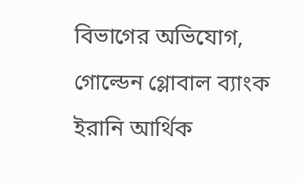বিভাগের অভিযোগ, গোল্ডেন গ্লোবাল ব্যাংক ইরানি আর্থিক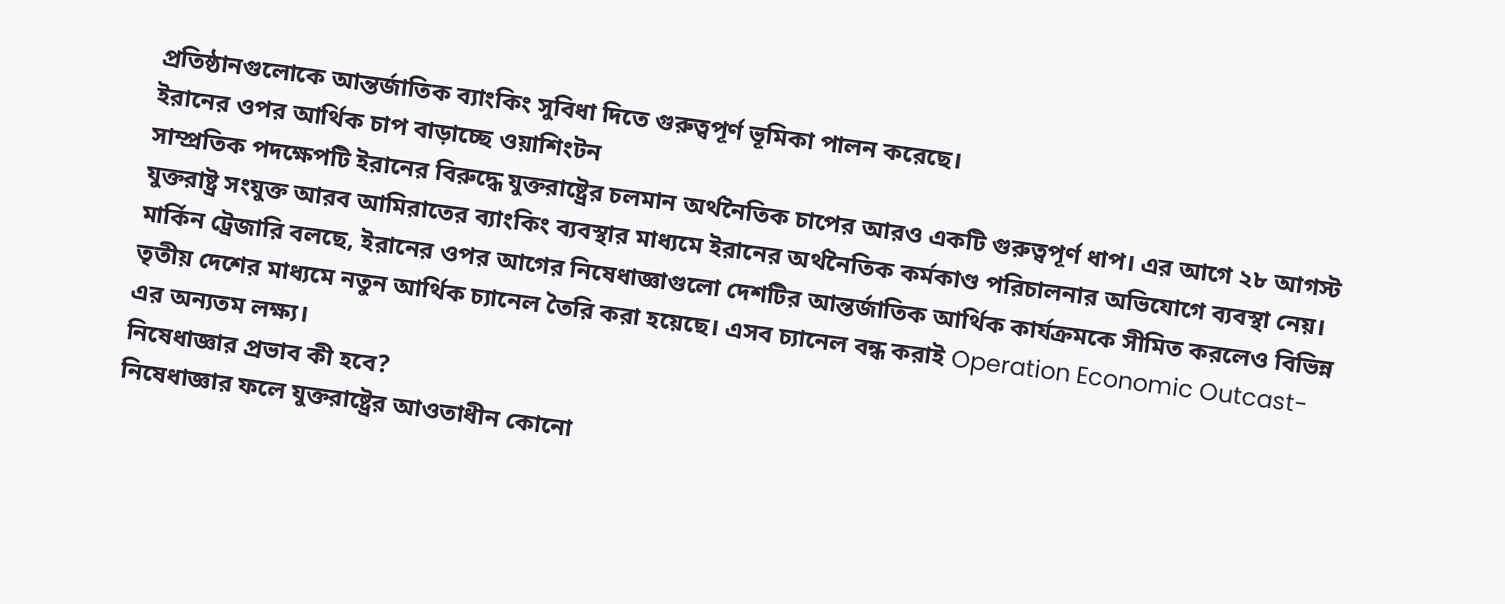প্রতিষ্ঠানগুলোকে আন্তর্জাতিক ব্যাংকিং সুবিধা দিতে গুরুত্বপূর্ণ ভূমিকা পালন করেছে।
ইরানের ওপর আর্থিক চাপ বাড়াচ্ছে ওয়াশিংটন
সাম্প্রতিক পদক্ষেপটি ইরানের বিরুদ্ধে যুক্তরাষ্ট্রের চলমান অর্থনৈতিক চাপের আরও একটি গুরুত্বপূর্ণ ধাপ। এর আগে ২৮ আগস্ট যুক্তরাষ্ট্র সংযুক্ত আরব আমিরাতের ব্যাংকিং ব্যবস্থার মাধ্যমে ইরানের অর্থনৈতিক কর্মকাণ্ড পরিচালনার অভিযোগে ব্যবস্থা নেয়।
মার্কিন ট্রেজারি বলছে, ইরানের ওপর আগের নিষেধাজ্ঞাগুলো দেশটির আন্তর্জাতিক আর্থিক কার্যক্রমকে সীমিত করলেও বিভিন্ন তৃতীয় দেশের মাধ্যমে নতুন আর্থিক চ্যানেল তৈরি করা হয়েছে। এসব চ্যানেল বন্ধ করাই Operation Economic Outcast-এর অন্যতম লক্ষ্য।
নিষেধাজ্ঞার প্রভাব কী হবে?
নিষেধাজ্ঞার ফলে যুক্তরাষ্ট্রের আওতাধীন কোনো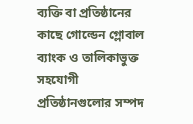ব্যক্তি বা প্রতিষ্ঠানের কাছে গোল্ডেন গ্লোবাল ব্যাংক ও তালিকাভুক্ত সহযোগী প্রতিষ্ঠানগুলোর সম্পদ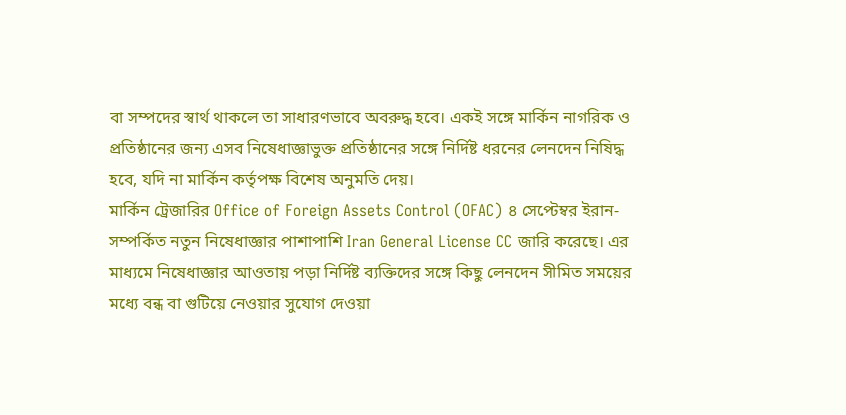বা সম্পদের স্বার্থ থাকলে তা সাধারণভাবে অবরুদ্ধ হবে। একই সঙ্গে মার্কিন নাগরিক ও প্রতিষ্ঠানের জন্য এসব নিষেধাজ্ঞাভুক্ত প্রতিষ্ঠানের সঙ্গে নির্দিষ্ট ধরনের লেনদেন নিষিদ্ধ হবে, যদি না মার্কিন কর্তৃপক্ষ বিশেষ অনুমতি দেয়।
মার্কিন ট্রেজারির Office of Foreign Assets Control (OFAC) ৪ সেপ্টেম্বর ইরান-সম্পর্কিত নতুন নিষেধাজ্ঞার পাশাপাশি Iran General License CC জারি করেছে। এর মাধ্যমে নিষেধাজ্ঞার আওতায় পড়া নির্দিষ্ট ব্যক্তিদের সঙ্গে কিছু লেনদেন সীমিত সময়ের মধ্যে বন্ধ বা গুটিয়ে নেওয়ার সুযোগ দেওয়া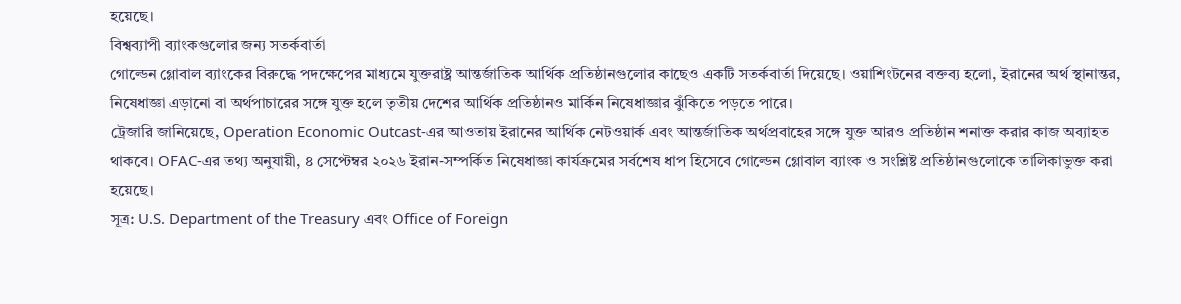হয়েছে।
বিশ্বব্যাপী ব্যাংকগুলোর জন্য সতর্কবার্তা
গোল্ডেন গ্লোবাল ব্যাংকের বিরুদ্ধে পদক্ষেপের মাধ্যমে যুক্তরাষ্ট্র আন্তর্জাতিক আর্থিক প্রতিষ্ঠানগুলোর কাছেও একটি সতর্কবার্তা দিয়েছে। ওয়াশিংটনের বক্তব্য হলো, ইরানের অর্থ স্থানান্তর, নিষেধাজ্ঞা এড়ানো বা অর্থপাচারের সঙ্গে যুক্ত হলে তৃতীয় দেশের আর্থিক প্রতিষ্ঠানও মার্কিন নিষেধাজ্ঞার ঝুঁকিতে পড়তে পারে।
ট্রেজারি জানিয়েছে, Operation Economic Outcast-এর আওতায় ইরানের আর্থিক নেটওয়ার্ক এবং আন্তর্জাতিক অর্থপ্রবাহের সঙ্গে যুক্ত আরও প্রতিষ্ঠান শনাক্ত করার কাজ অব্যাহত থাকবে। OFAC-এর তথ্য অনুযায়ী, ৪ সেপ্টেম্বর ২০২৬ ইরান-সম্পর্কিত নিষেধাজ্ঞা কার্যক্রমের সর্বশেষ ধাপ হিসেবে গোল্ডেন গ্লোবাল ব্যাংক ও সংশ্লিষ্ট প্রতিষ্ঠানগুলোকে তালিকাভুক্ত করা হয়েছে।
সূত্র: U.S. Department of the Treasury এবং Office of Foreign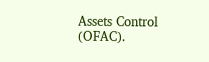Assets Control (OFAC).